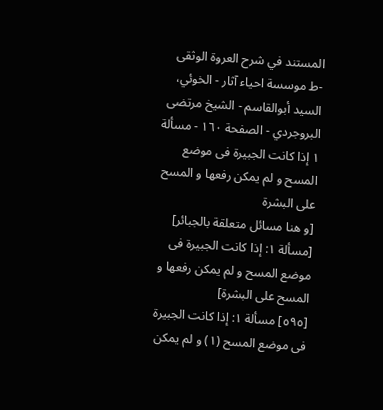المستند في شرح العروة الوثقى -ط موسسة احياء آثار - الخوئي، السيد أبوالقاسم - الشيخ مرتضى البروجردي - الصفحة ١٦٠ - مسألة ١ إذا کانت الجبیرة فی موضع المسح و لم یمکن رفعها و المسح علی البشرة
[و هنا مسائل متعلقة بالجبائر]
[مسألة ١: إذا کانت الجبیرة فی موضع المسح و لم یمکن رفعها و المسح علی البشرة]
[٥٩٥] مسألة ١: إذا کانت الجبیرة فی موضع المسح (١) و لم یمکن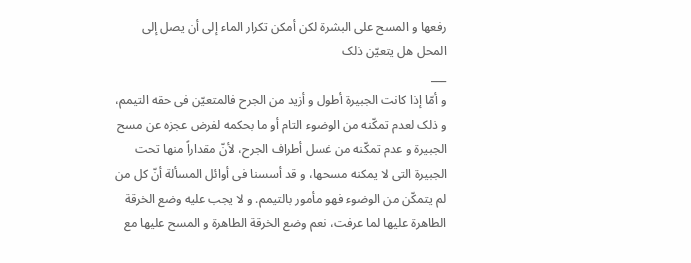رفعها و المسح علی البشرة لکن أمکن تکرار الماء إلی أن یصل إلی المحل هل یتعیّن ذلک
___
و أمّا إذا کانت الجبیرة أطول و أزید من الجرح فالمتعیّن فی حقه التیمم، و ذلک لعدم تمکّنه من الوضوء التام أو ما بحکمه لفرض عجزه عن مسح الجبیرة و عدم تمکّنه من غسل أطراف الجرح، لأنّ مقداراً منها تحت الجبیرة التی لا یمکنه مسحها، و قد أسسنا فی أوائل المسألة أنّ کل من لم یتمکّن من الوضوء فهو مأمور بالتیمم. و لا یجب علیه وضع الخرقة الطاهرة علیها لما عرفت، نعم وضع الخرقة الطاهرة و المسح علیها مع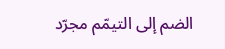الضم إلی التیمّم مجرّد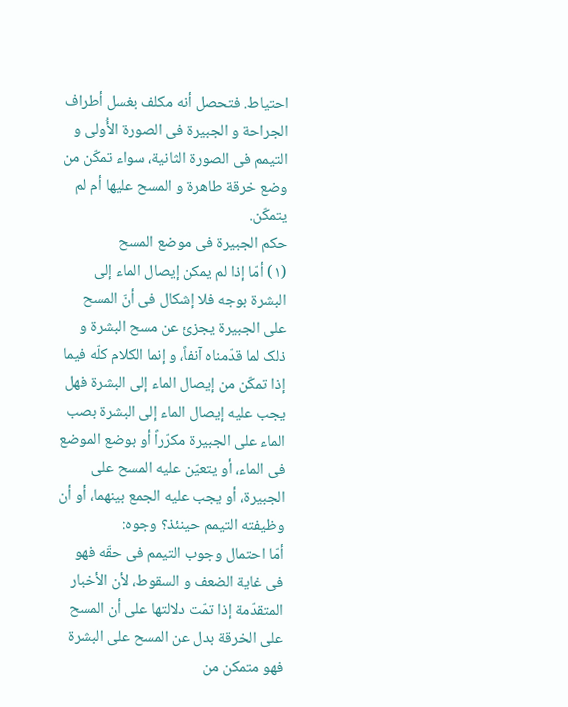احتیاط. فتحصل أنه مکلف بغسل أطراف الجراحة و الجبیرة فی الصورة الأُولی و التیمم فی الصورة الثانیة، سواء تمکّن من وضع خرقة طاهرة و المسح علیها أم لم یتمکّن.
حکم الجبیرة فی موضع المسح
(١) أمّا إذا لم یمکن إیصال الماء إلی البشرة بوجه فلا إشکال فی أنّ المسح علی الجبیرة یجزئ عن مسح البشرة و ذلک لما قدّمناه آنفاً، و إنما الکلام کلّه فیما إذا تمکّن من إیصال الماء إلی البشرة فهل یجب علیه إیصال الماء إلی البشرة بصب الماء علی الجبیرة مکرّراً أو بوضع الموضع فی الماء، أو یتعیّن علیه المسح علی الجبیرة، أو یجب علیه الجمع بینهما، أو أن وظیفته التیمم حینئذ؟ وجوه:
أمّا احتمال وجوب التیمم فی حقّه فهو فی غایة الضعف و السقوط، لأن الأخبار المتقدّمة إذا تمّت دلالتها علی أن المسح علی الخرقة بدل عن المسح علی البشرة فهو متمکن من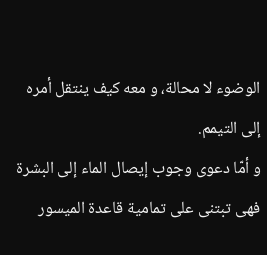الوضوء لا محالة، و معه کیف ینتقل أمره إلی التیمم.
و أمّا دعوی وجوب إیصال الماء إلی البشرة فهی تبتنی علی تمامیة قاعدة المیسور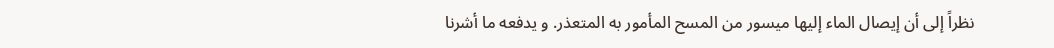نظراً إلی أن إیصال الماء إلیها میسور من المسح المأمور به المتعذر. و یدفعه ما أشرنا